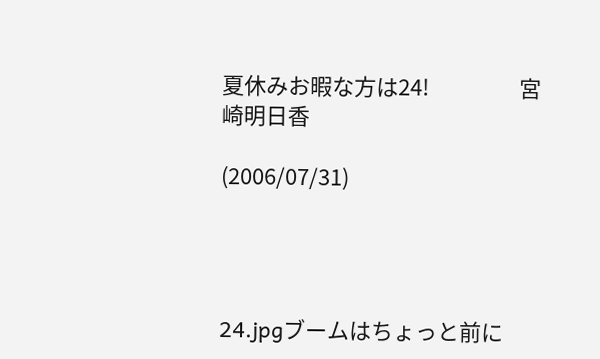夏休みお暇な方は24!                  宮崎明日香

(2006/07/31)




24.jpgブームはちょっと前に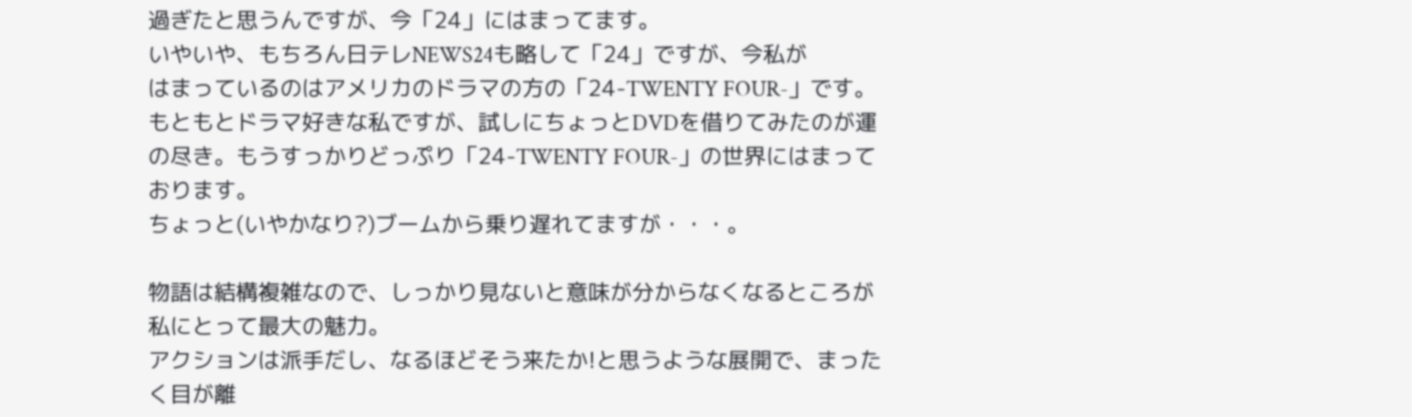過ぎたと思うんですが、今「24」にはまってます。
いやいや、もちろん日テレNEWS24も略して「24」ですが、今私が
はまっているのはアメリカのドラマの方の「24-TWENTY FOUR-」です。もともとドラマ好きな私ですが、試しにちょっとDVDを借りてみたのが運の尽き。もうすっかりどっぷり「24-TWENTY FOUR-」の世界にはまっております。
ちょっと(いやかなり?)ブームから乗り遅れてますが・・・。

物語は結構複雑なので、しっかり見ないと意味が分からなくなるところが私にとって最大の魅力。
アクションは派手だし、なるほどそう来たか!と思うような展開で、まったく目が離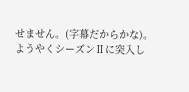せません。(字幕だからかな)。
ようやくシーズンⅡに突入し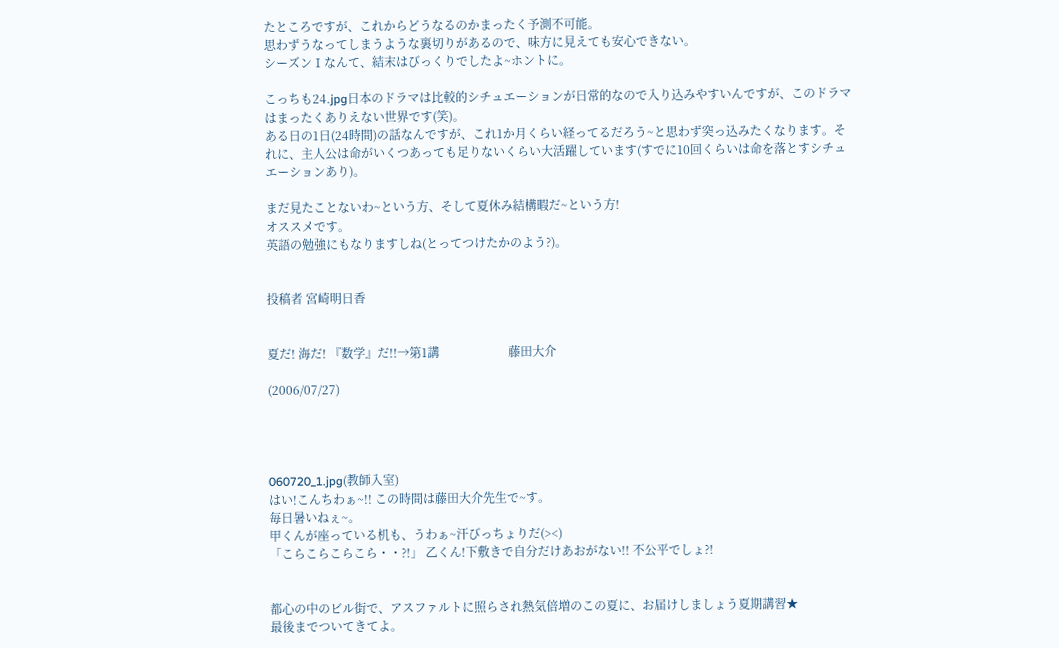たところですが、これからどうなるのかまったく予測不可能。
思わずうなってしまうような裏切りがあるので、味方に見えても安心できない。
シーズンⅠなんて、結末はびっくりでしたよ~ホントに。

こっちも24.jpg日本のドラマは比較的シチュエーションが日常的なので入り込みやすいんですが、このドラマはまったくありえない世界です(笑)。
ある日の1日(24時間)の話なんですが、これ1か月くらい経ってるだろう~と思わず突っ込みたくなります。それに、主人公は命がいくつあっても足りないくらい大活躍しています(すでに10回くらいは命を落とすシチュエーションあり)。

まだ見たことないわ~という方、そして夏休み結構暇だ~という方!
オススメです。
英語の勉強にもなりますしね(とってつけたかのよう?)。


投稿者 宮崎明日香


夏だ! 海だ! 『数学』だ!!→第1講                       藤田大介

(2006/07/27)




060720_1.jpg(教師入室)
はい!こんちわぁ~!! この時間は藤田大介先生で~す。
毎日暑いねぇ~。
甲くんが座っている机も、うわぁ~汗びっちょりだ(><)
「こらこらこらこら・・?!」 乙くん!下敷きで自分だけあおがない!! 不公平でしょ?!


都心の中のビル街で、アスファルトに照らされ熱気倍増のこの夏に、お届けしましょう夏期講習★
最後までついてきてよ。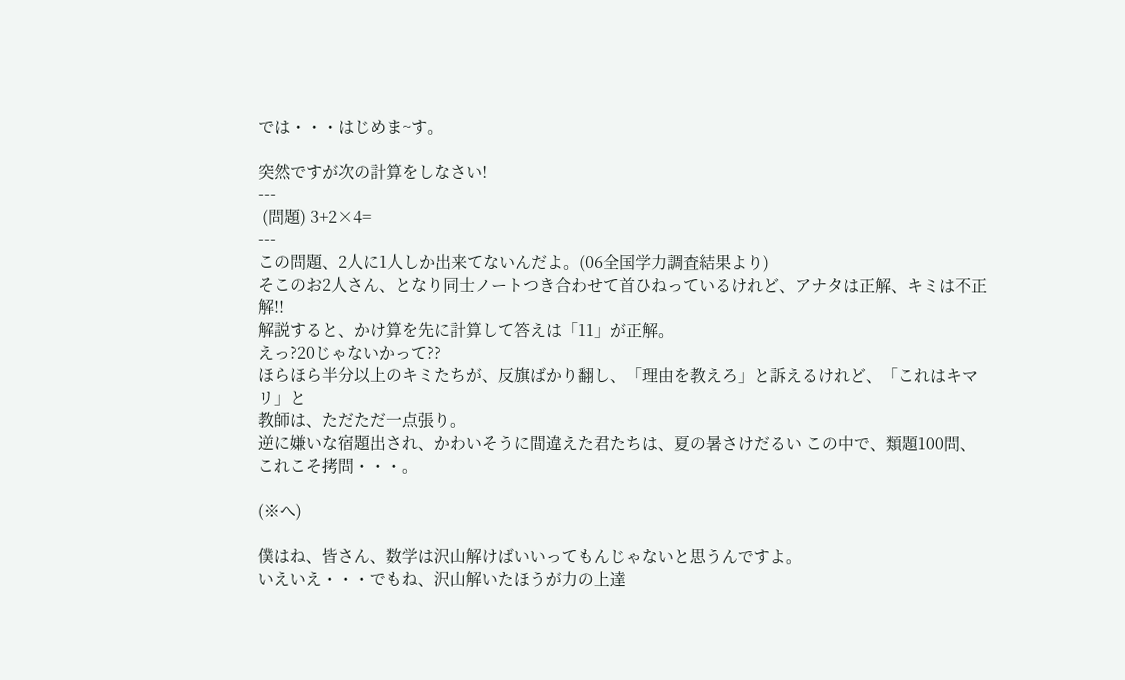では・・・はじめま~す。

突然ですが次の計算をしなさい!
---
 (問題) 3+2×4=
---
この問題、2人に1人しか出来てないんだよ。(06全国学力調査結果より)
そこのお2人さん、となり同士ノートつき合わせて首ひねっているけれど、アナタは正解、キミは不正解!!
解説すると、かけ算を先に計算して答えは「11」が正解。
えっ?20じゃないかって??
ほらほら半分以上のキミたちが、反旗ばかり翻し、「理由を教えろ」と訴えるけれど、「これはキマリ」と
教師は、ただただ一点張り。
逆に嫌いな宿題出され、かわいそうに間違えた君たちは、夏の暑さけだるい この中で、類題100問、
これこそ拷問・・・。

(※へ)

僕はね、皆さん、数学は沢山解けばいいってもんじゃないと思うんですよ。
いえいえ・・・でもね、沢山解いたほうが力の上達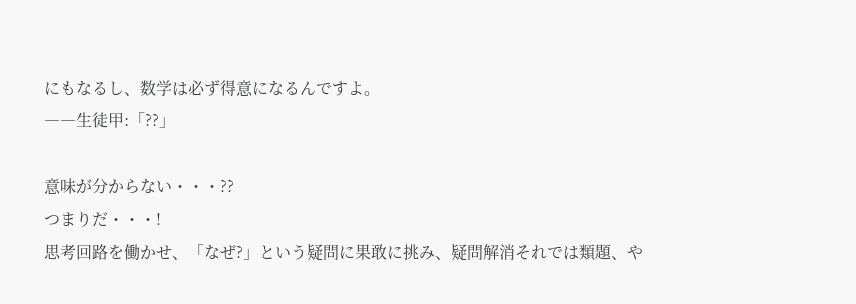にもなるし、数学は必ず得意になるんですよ。
――生徒甲:「??」

意味が分からない・・・??
つまりだ・・・!
思考回路を働かせ、「なぜ?」という疑問に果敢に挑み、疑問解消それでは類題、や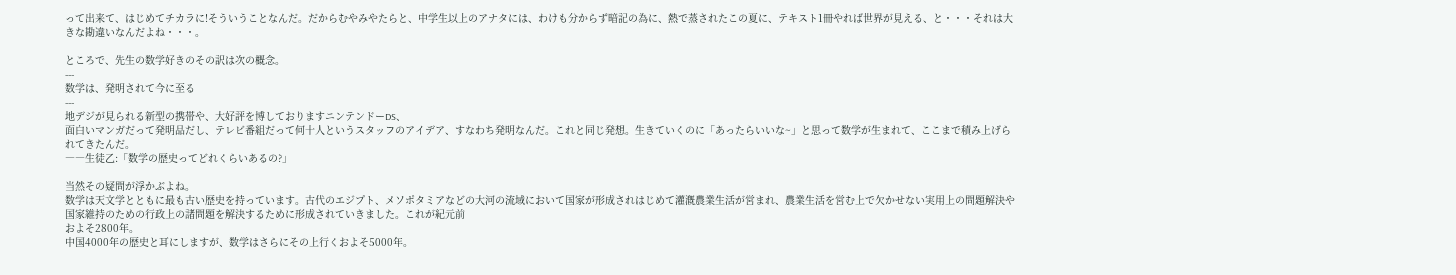って出来て、はじめてチカラに!そういうことなんだ。だからむやみやたらと、中学生以上のアナタには、わけも分からず暗記の為に、熱で蒸されたこの夏に、テキスト1冊やれば世界が見える、と・・・それは大きな勘違いなんだよね・・・。

ところで、先生の数学好きのその訳は次の概念。
---
数学は、発明されて今に至る
---
地デジが見られる新型の携帯や、大好評を博しておりますニンテンドーDS、
面白いマンガだって発明品だし、テレビ番組だって何十人というスタッフのアイデア、すなわち発明なんだ。これと同じ発想。生きていくのに「あったらいいな~」と思って数学が生まれて、ここまで積み上げられてきたんだ。
――生徒乙:「数学の歴史ってどれくらいあるの?」

当然その疑問が浮かぶよね。
数学は天文学とともに最も古い歴史を持っています。古代のエジプト、メソポタミアなどの大河の流域において国家が形成されはじめて灌漑農業生活が営まれ、農業生活を営む上で欠かせない実用上の問題解決や国家維持のための行政上の諸問題を解決するために形成されていきました。これが紀元前
およそ2800年。
中国4000年の歴史と耳にしますが、数学はさらにその上行くおよそ5000年。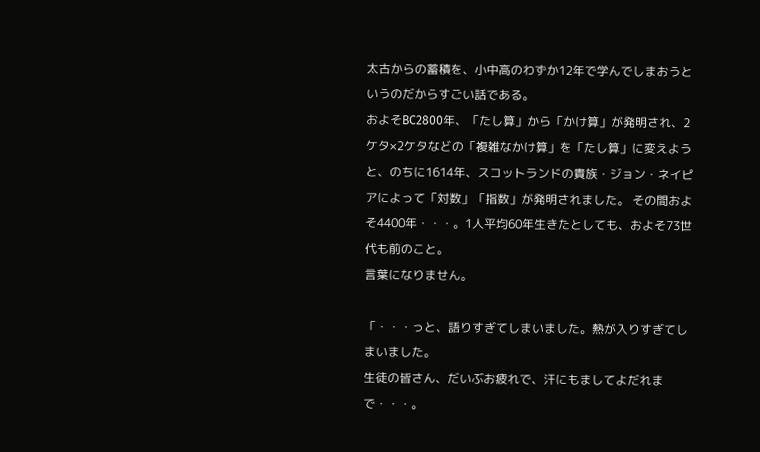太古からの蓄積を、小中高のわずか12年で学んでしまおうというのだからすごい話である。
およそBC2800年、「たし算」から「かけ算」が発明され、2ケタ×2ケタなどの「複雑なかけ算」を「たし算」に変えようと、のちに1614年、スコットランドの貴族・ジョン・ネイピアによって「対数」「指数」が発明されました。 その間およそ4400年・・・。1人平均60年生きたとしても、およそ73世代も前のこと。
言葉になりません。

「・・・っと、語りすぎてしまいました。熱が入りすぎてしまいました。
生徒の皆さん、だいぶお疲れで、汗にもましてよだれまで・・・。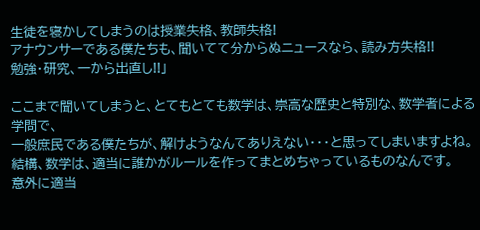生徒を寝かしてしまうのは授業失格、教師失格!
アナウンサーである僕たちも、聞いてて分からぬニュースなら、読み方失格!!
勉強・研究、一から出直し!!」

ここまで聞いてしまうと、とてもとても数学は、崇高な歴史と特別な、数学者による学問で、
一般庶民である僕たちが、解けようなんてありえない・・・と思ってしまいますよね。
結構、数学は、適当に誰かがルールを作ってまとめちゃっているものなんです。
意外に適当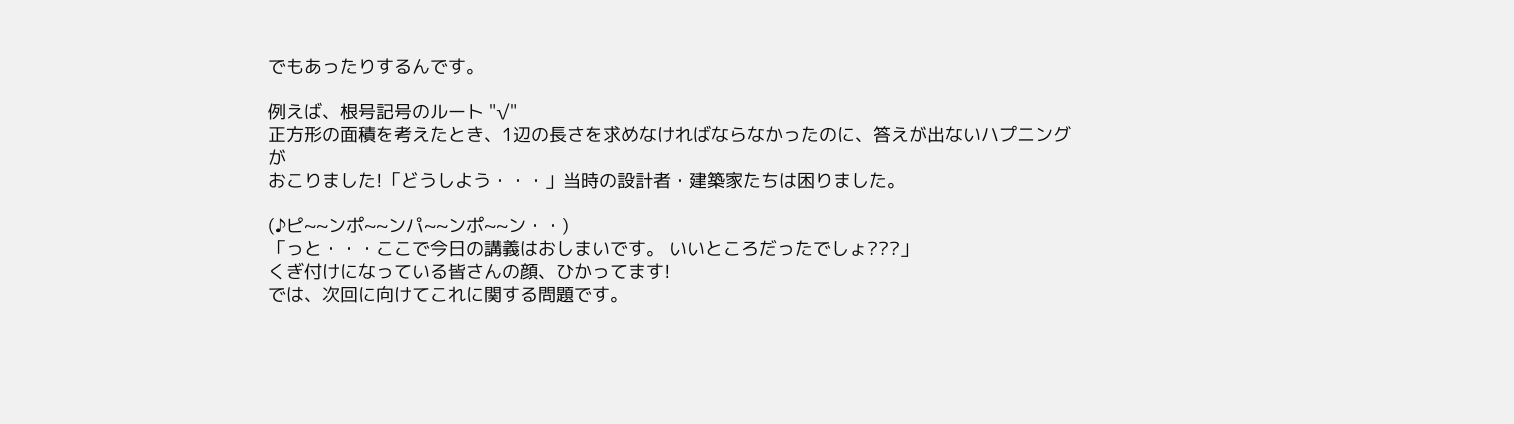でもあったりするんです。

例えば、根号記号のルート "√"
正方形の面積を考えたとき、1辺の長さを求めなければならなかったのに、答えが出ないハプニングが
おこりました!「どうしよう・・・」当時の設計者・建築家たちは困りました。

(♪ピ~~ンポ~~ンパ~~ンポ~~ン・・)
「っと・・・ここで今日の講義はおしまいです。 いいところだったでしょ???」
くぎ付けになっている皆さんの顔、ひかってます!
では、次回に向けてこれに関する問題です。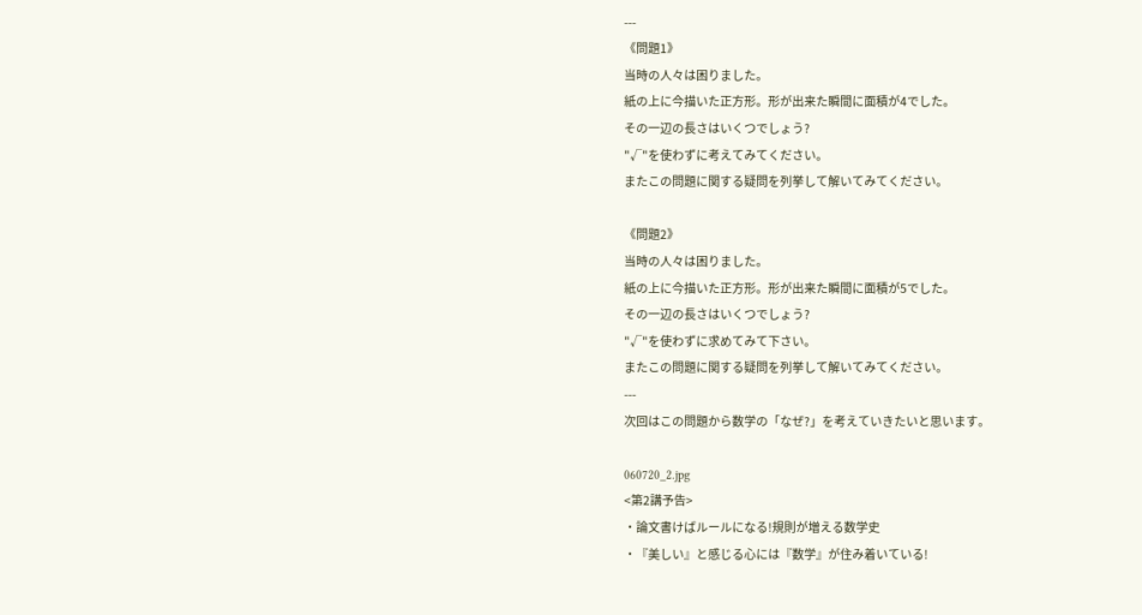---
《問題1》
当時の人々は困りました。
紙の上に今描いた正方形。形が出来た瞬間に面積が4でした。
その一辺の長さはいくつでしょう?
"√"を使わずに考えてみてください。
またこの問題に関する疑問を列挙して解いてみてください。

《問題2》
当時の人々は困りました。
紙の上に今描いた正方形。形が出来た瞬間に面積が5でした。
その一辺の長さはいくつでしょう?
"√"を使わずに求めてみて下さい。
またこの問題に関する疑問を列挙して解いてみてください。
---
次回はこの問題から数学の「なぜ?」を考えていきたいと思います。

060720_2.jpg
<第2講予告>
・論文書けばルールになる!規則が増える数学史
・『美しい』と感じる心には『数学』が住み着いている!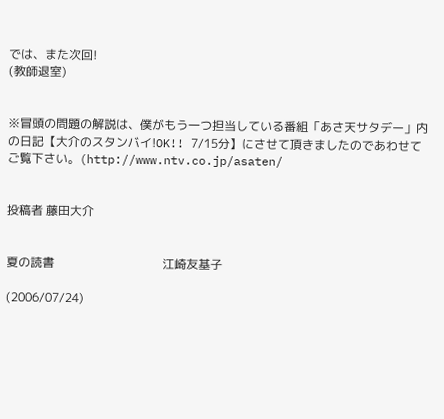では、また次回!
(教師退室)


※冒頭の問題の解説は、僕がもう一つ担当している番組「あさ天サタデー」内の日記【大介のスタンバイ!OK!! 7/15分】にさせて頂きましたのであわせてご覧下さい。(http://www.ntv.co.jp/asaten/


投稿者 藤田大介


夏の読書                                    江崎友基子

(2006/07/24)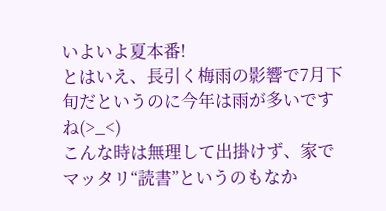いよいよ夏本番!
とはいえ、長引く梅雨の影響で7月下旬だというのに今年は雨が多いですね(>_<)
こんな時は無理して出掛けず、家でマッタリ“読書”というのもなか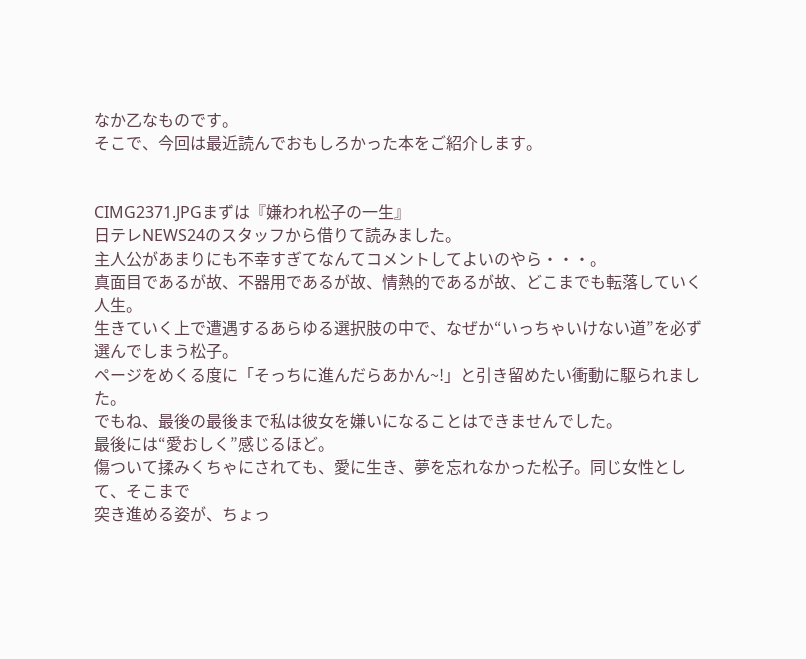なか乙なものです。
そこで、今回は最近読んでおもしろかった本をご紹介します。


CIMG2371.JPGまずは『嫌われ松子の一生』
日テレNEWS24のスタッフから借りて読みました。
主人公があまりにも不幸すぎてなんてコメントしてよいのやら・・・。
真面目であるが故、不器用であるが故、情熱的であるが故、どこまでも転落していく人生。
生きていく上で遭遇するあらゆる選択肢の中で、なぜか“いっちゃいけない道”を必ず選んでしまう松子。
ページをめくる度に「そっちに進んだらあかん~!」と引き留めたい衝動に駆られました。
でもね、最後の最後まで私は彼女を嫌いになることはできませんでした。
最後には“愛おしく”感じるほど。
傷ついて揉みくちゃにされても、愛に生き、夢を忘れなかった松子。同じ女性として、そこまで
突き進める姿が、ちょっ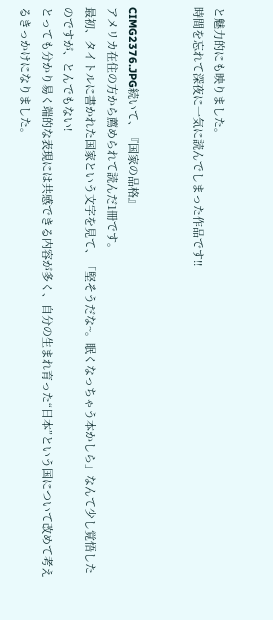と魅力的にも映りました。
時間を忘れて深夜に一気に読んでしまった作品です!!


CIMG2376.JPG続いて、『国家の品格』
アメリカ在住の方から薦められて読んだ1冊です。
最初、タイトルに書かれた国家という文字を見て、「堅そうだな~。眠くなっちゃう本かしら」なんて少し覚悟したのですが、とんでもない!
とっても分かり易く端的な表現には共感できる内容が多く、自分の生まれ育った“日本”という国について改めて考えるきっかけになりました。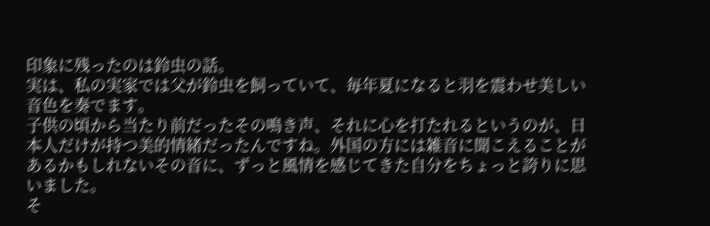印象に残ったのは鈴虫の話。
実は、私の実家では父が鈴虫を飼っていて、毎年夏になると羽を震わせ美しい音色を奏でます。
子供の頃から当たり前だったその鳴き声、それに心を打たれるというのが、日本人だけが持つ美的情緒だったんですね。外国の方には雑音に聞こえることがあるかもしれないその音に、ずっと風情を感じてきた自分をちょっと誇りに思いました。
そ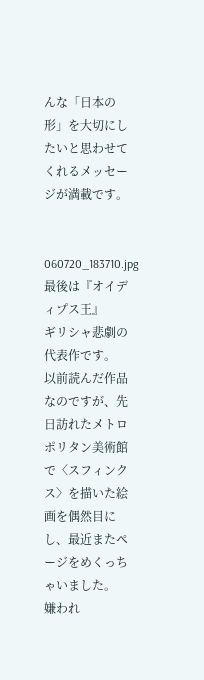んな「日本の形」を大切にしたいと思わせてくれるメッセージが満載です。


060720_183710.jpg最後は『オイディプス王』
ギリシャ悲劇の代表作です。
以前読んだ作品なのですが、先日訪れたメトロポリタン美術館で〈スフィンクス〉を描いた絵画を偶然目にし、最近またページをめくっちゃいました。
嫌われ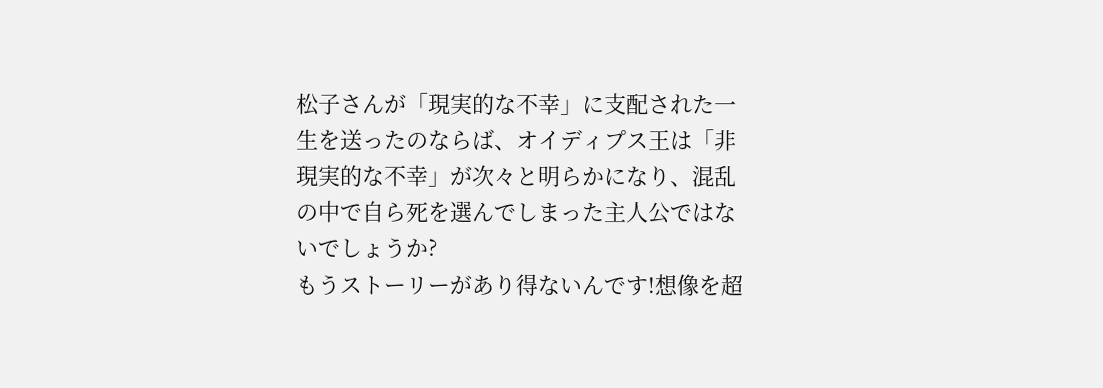松子さんが「現実的な不幸」に支配された一生を送ったのならば、オイディプス王は「非現実的な不幸」が次々と明らかになり、混乱の中で自ら死を選んでしまった主人公ではないでしょうか?
もうストーリーがあり得ないんです!想像を超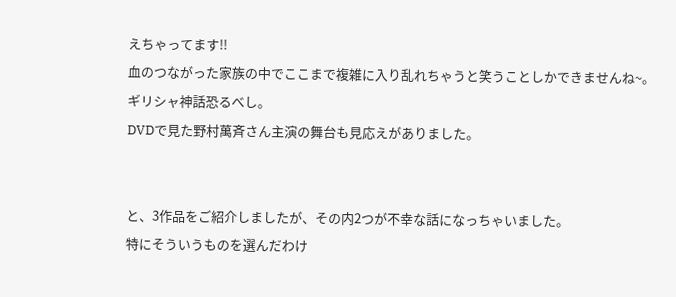えちゃってます!!
血のつながった家族の中でここまで複雑に入り乱れちゃうと笑うことしかできませんね~。
ギリシャ神話恐るべし。
DVDで見た野村萬斉さん主演の舞台も見応えがありました。


と、3作品をご紹介しましたが、その内2つが不幸な話になっちゃいました。
特にそういうものを選んだわけ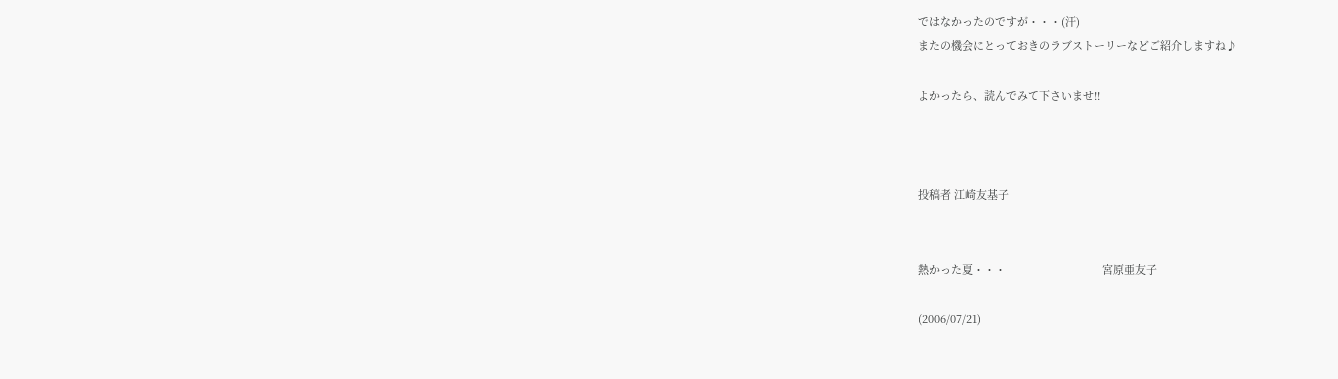ではなかったのですが・・・(汗)
またの機会にとっておきのラブストーリーなどご紹介しますね♪

よかったら、読んでみて下さいませ!!



投稿者 江崎友基子


熱かった夏・・・                                宮原亜友子

(2006/07/21)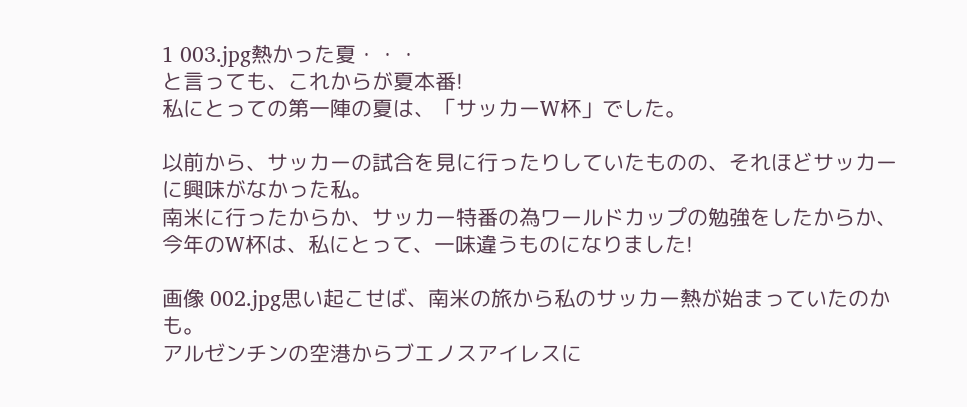1 003.jpg熱かった夏・・・
と言っても、これからが夏本番!
私にとっての第一陣の夏は、「サッカーW杯」でした。

以前から、サッカーの試合を見に行ったりしていたものの、それほどサッカーに興味がなかった私。
南米に行ったからか、サッカー特番の為ワールドカップの勉強をしたからか、今年のW杯は、私にとって、一味違うものになりました!

画像 002.jpg思い起こせば、南米の旅から私のサッカー熱が始まっていたのかも。
アルゼンチンの空港からブエノスアイレスに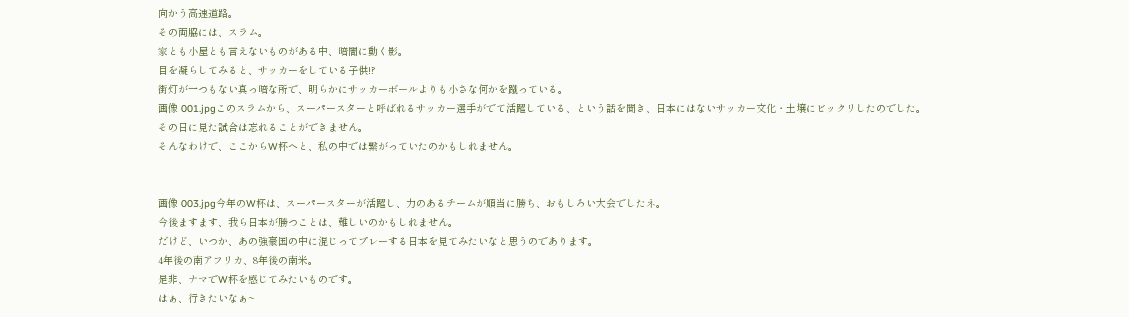向かう高速道路。
その両脇には、スラム。
家とも小屋とも言えないものがある中、暗闇に動く影。
目を凝らしてみると、サッカーをしている子供!?
街灯が一つもない真っ暗な所で、明らかにサッカーボールよりも小さな何かを蹴っている。
画像 001.jpgこのスラムから、スーパースターと呼ばれるサッカー選手がでて活躍している、という話を聞き、日本にはないサッカー文化・土壌にビックリしたのでした。
その日に見た試合は忘れることができません。
そんなわけで、ここからW杯へと、私の中では繋がっていたのかもしれません。


画像 003.jpg今年のW杯は、スーパースターが活躍し、力のあるチームが順当に勝ち、おもしろい大会でしたネ。
今後ますます、我ら日本が勝つことは、難しいのかもしれません。
だけど、いつか、あの強豪国の中に混じってプレーする日本を見てみたいなと思うのであります。
4年後の南アフリカ、8年後の南米。
是非、ナマでW杯を感じてみたいものです。
はぁ、行きたいなぁ~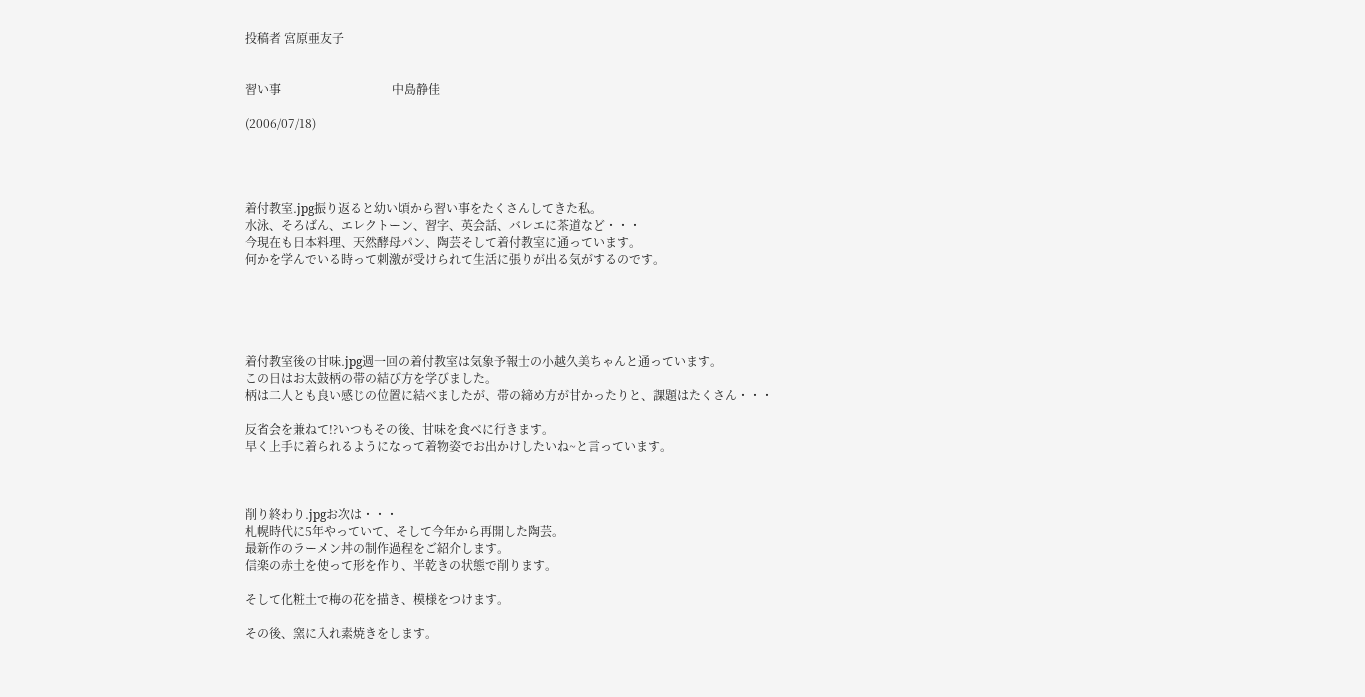投稿者 宮原亜友子


習い事                                     中島静佳

(2006/07/18)




着付教室.jpg振り返ると幼い頃から習い事をたくさんしてきた私。
水泳、そろばん、エレクトーン、習字、英会話、バレエに茶道など・・・
今現在も日本料理、天然酵母パン、陶芸そして着付教室に通っています。
何かを学んでいる時って刺激が受けられて生活に張りが出る気がするのです。





着付教室後の甘味.jpg週一回の着付教室は気象予報士の小越久美ちゃんと通っています。
この日はお太鼓柄の帯の結び方を学びました。
柄は二人とも良い感じの位置に結べましたが、帯の締め方が甘かったりと、課題はたくさん・・・

反省会を兼ねて!?いつもその後、甘味を食べに行きます。
早く上手に着られるようになって着物姿でお出かけしたいね~と言っています。



削り終わり.jpgお次は・・・
札幌時代に5年やっていて、そして今年から再開した陶芸。
最新作のラーメン丼の制作過程をご紹介します。
信楽の赤土を使って形を作り、半乾きの状態で削ります。

そして化粧土で梅の花を描き、模様をつけます。

その後、窯に入れ素焼きをします。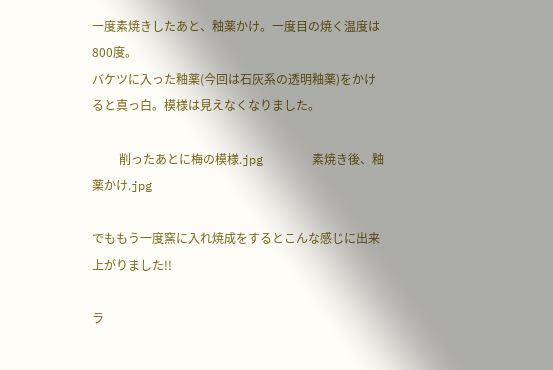一度素焼きしたあと、釉薬かけ。一度目の焼く温度は800度。
バケツに入った釉薬(今回は石灰系の透明釉薬)をかけると真っ白。模様は見えなくなりました。

         削ったあとに梅の模様.jpg       素焼き後、釉薬かけ.jpg

でももう一度窯に入れ焼成をするとこんな感じに出来上がりました!!

ラ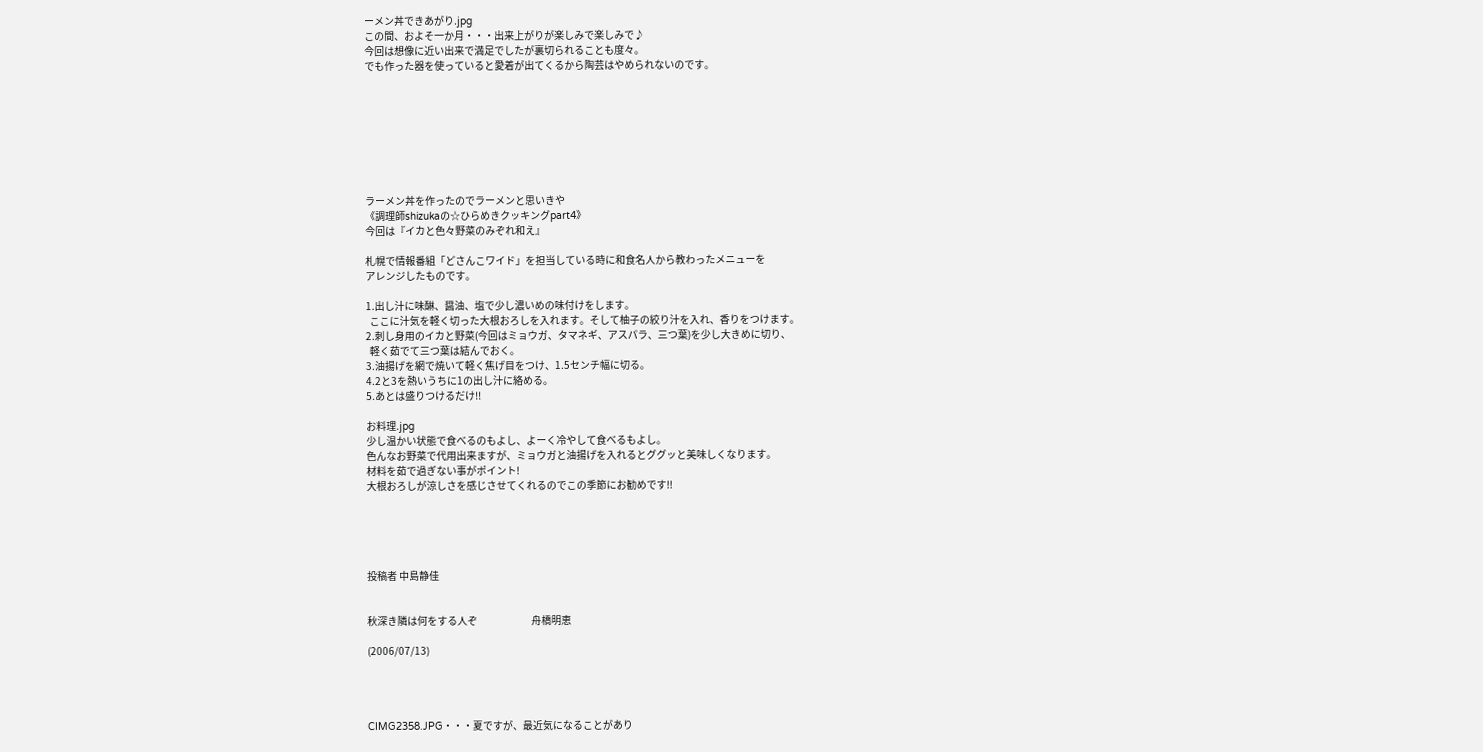ーメン丼できあがり.jpg
この間、およそ一か月・・・出来上がりが楽しみで楽しみで♪
今回は想像に近い出来で満足でしたが裏切られることも度々。
でも作った器を使っていると愛着が出てくるから陶芸はやめられないのです。








ラーメン丼を作ったのでラーメンと思いきや
《調理師shizukaの☆ひらめきクッキングpart4》
今回は『イカと色々野菜のみぞれ和え』

札幌で情報番組「どさんこワイド」を担当している時に和食名人から教わったメニューを
アレンジしたものです。

1.出し汁に味醂、醤油、塩で少し濃いめの味付けをします。
  ここに汁気を軽く切った大根おろしを入れます。そして柚子の絞り汁を入れ、香りをつけます。
2.刺し身用のイカと野菜(今回はミョウガ、タマネギ、アスパラ、三つ葉)を少し大きめに切り、
  軽く茹でて三つ葉は結んでおく。
3.油揚げを網で焼いて軽く焦げ目をつけ、1.5センチ幅に切る。
4.2と3を熱いうちに1の出し汁に絡める。
5.あとは盛りつけるだけ!!

お料理.jpg
少し温かい状態で食べるのもよし、よーく冷やして食べるもよし。
色んなお野菜で代用出来ますが、ミョウガと油揚げを入れるとググッと美味しくなります。
材料を茹で過ぎない事がポイント!
大根おろしが涼しさを感じさせてくれるのでこの季節にお勧めです!!





投稿者 中島静佳


秋深き隣は何をする人ぞ                           舟橋明恵

(2006/07/13)




CIMG2358.JPG・・・夏ですが、最近気になることがあり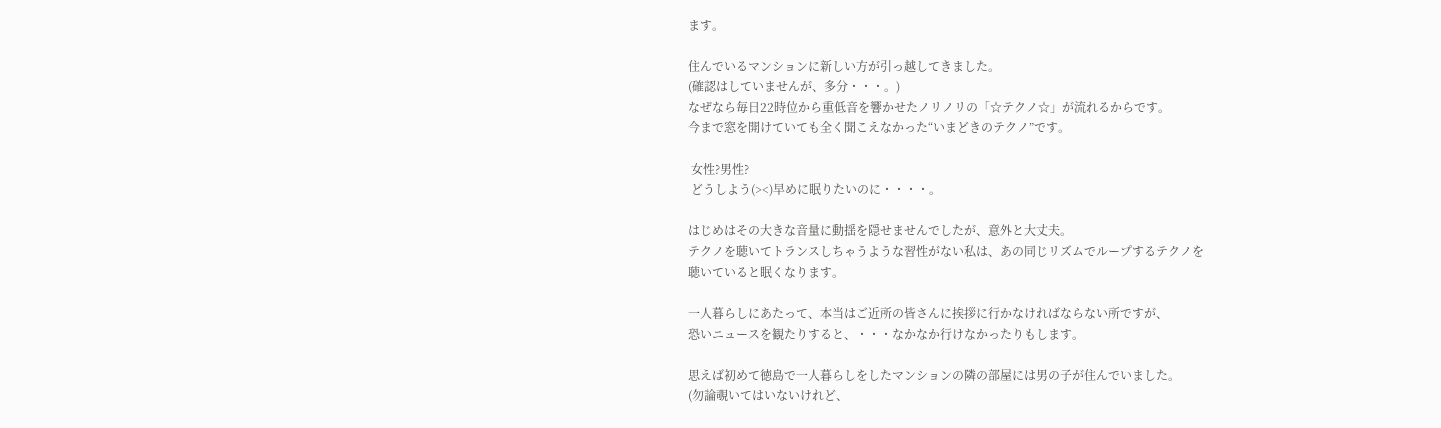ます。

住んでいるマンションに新しい方が引っ越してきました。
(確認はしていませんが、多分・・・。)
なぜなら毎日22時位から重低音を響かせたノリノリの「☆テクノ☆」が流れるからです。
今まで窓を開けていても全く聞こえなかった“いまどきのテクノ”です。

 女性?男性?
 どうしよう(><)早めに眠りたいのに・・・・。

はじめはその大きな音量に動揺を隠せませんでしたが、意外と大丈夫。
テクノを聴いてトランスしちゃうような習性がない私は、あの同じリズムでループするテクノを
聴いていると眠くなります。

一人暮らしにあたって、本当はご近所の皆さんに挨拶に行かなければならない所ですが、
恐いニュースを観たりすると、・・・なかなか行けなかったりもします。

思えば初めて徳島で一人暮らしをしたマンションの隣の部屋には男の子が住んでいました。
(勿論覗いてはいないけれど、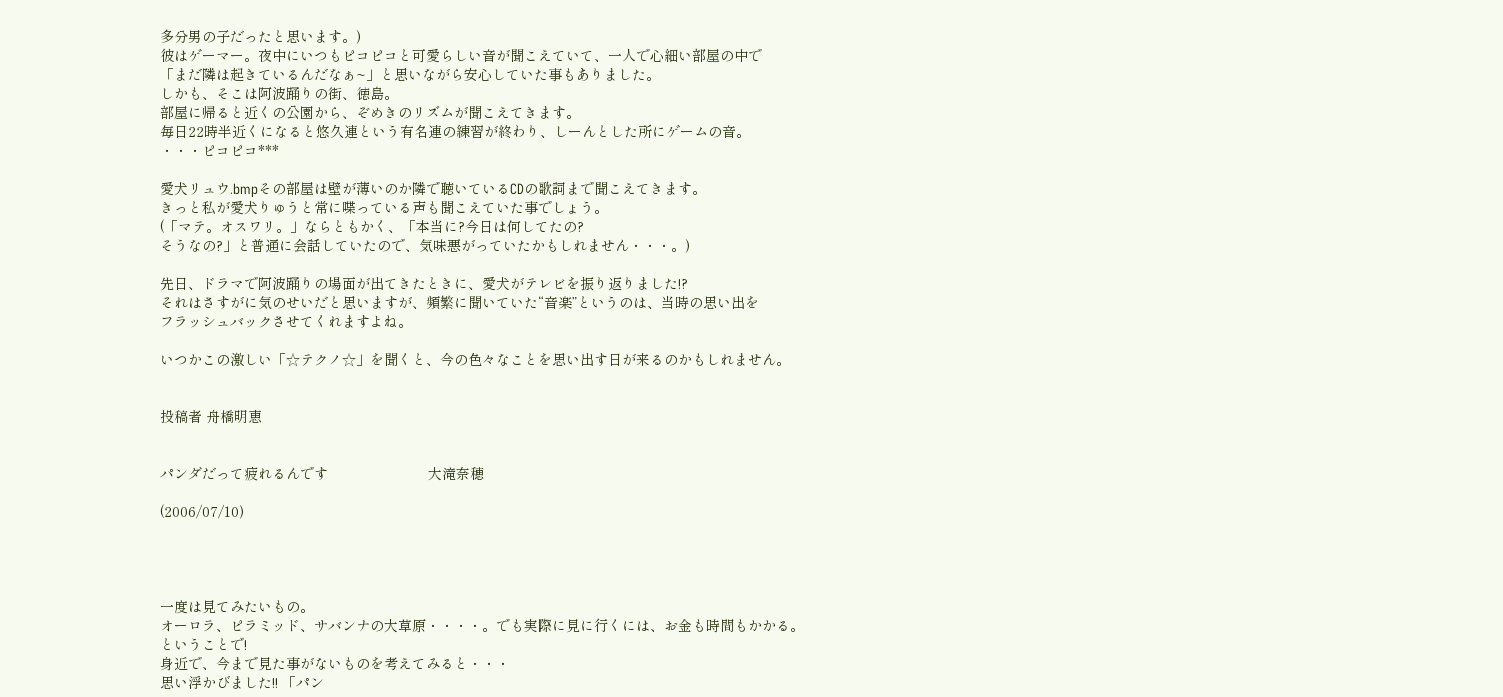多分男の子だったと思います。)
彼はゲーマー。夜中にいつもピコピコと可愛らしい音が聞こえていて、一人で心細い部屋の中で
「まだ隣は起きているんだなぁ~」と思いながら安心していた事もありました。
しかも、そこは阿波踊りの街、徳島。
部屋に帰ると近くの公園から、ぞめきのリズムが聞こえてきます。
毎日22時半近くになると悠久連という有名連の練習が終わり、しーんとした所にゲームの音。
・・・ピコピコ***

愛犬リュウ.bmpその部屋は壁が薄いのか隣で聴いているCDの歌詞まで聞こえてきます。
きっと私が愛犬りゅうと常に喋っている声も聞こえていた事でしょう。
(「マテ。オスワリ。」ならともかく、「本当に?今日は何してたの?
そうなの?」と普通に会話していたので、気味悪がっていたかもしれません・・・。)

先日、ドラマで阿波踊りの場面が出てきたときに、愛犬がテレビを振り返りました!?
それはさすがに気のせいだと思いますが、頻繁に聞いていた“音楽”というのは、当時の思い出を
フラッシュバックさせてくれますよね。

いつかこの激しい「☆テクノ☆」を聞くと、今の色々なことを思い出す日が来るのかもしれません。


投稿者 舟橋明恵


パンダだって疲れるんです                         大滝奈穂

(2006/07/10)




一度は見てみたいもの。
オーロラ、ピラミッド、サバンナの大草原・・・・。でも実際に見に行くには、お金も時間もかかる。
ということで!
身近で、今まで見た事がないものを考えてみると・・・
思い浮かびました!! 「パン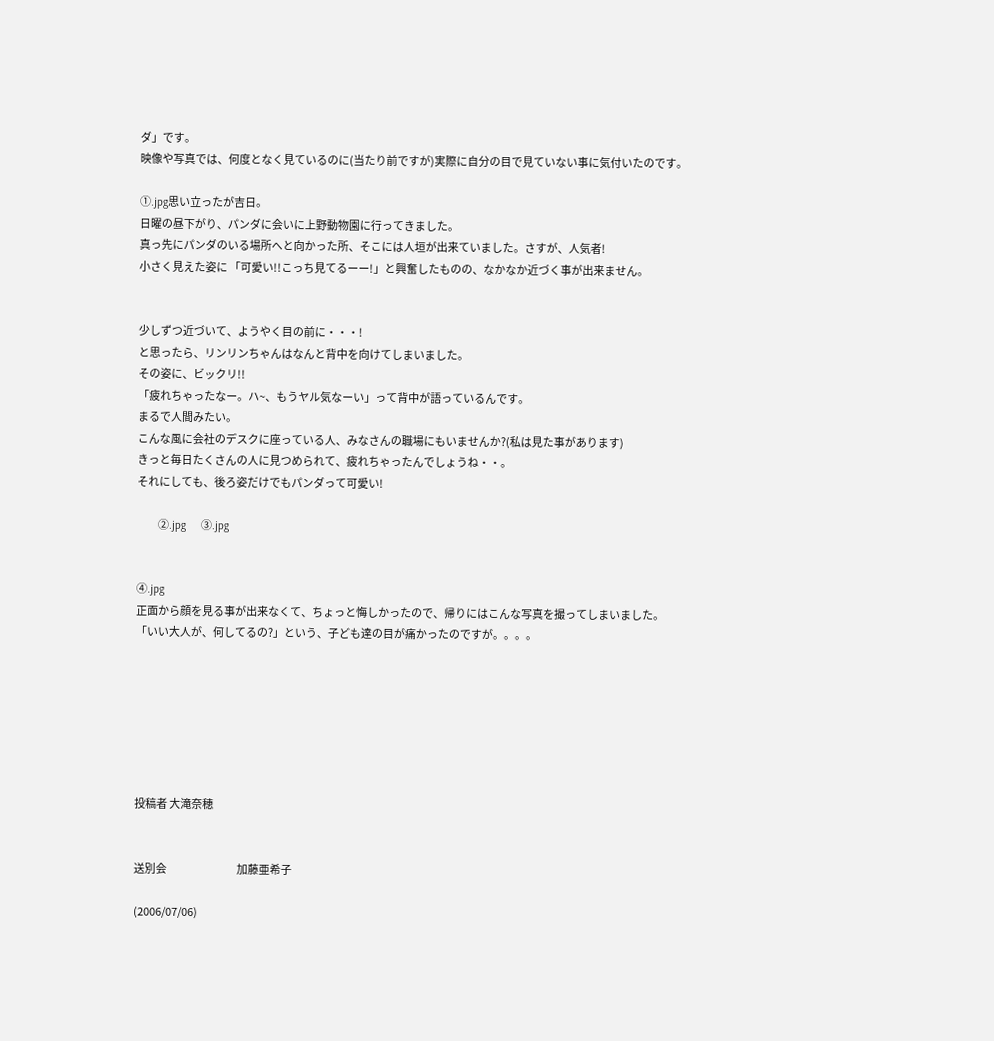ダ」です。
映像や写真では、何度となく見ているのに(当たり前ですが)実際に自分の目で見ていない事に気付いたのです。

①.jpg思い立ったが吉日。
日曜の昼下がり、パンダに会いに上野動物園に行ってきました。
真っ先にパンダのいる場所へと向かった所、そこには人垣が出来ていました。さすが、人気者!
小さく見えた姿に 「可愛い!!こっち見てるーー!」と興奮したものの、なかなか近づく事が出来ません。


少しずつ近づいて、ようやく目の前に・・・!
と思ったら、リンリンちゃんはなんと背中を向けてしまいました。
その姿に、ビックリ!!
「疲れちゃったなー。ハ~、もうヤル気なーい」って背中が語っているんです。
まるで人間みたい。
こんな風に会社のデスクに座っている人、みなさんの職場にもいませんか?(私は見た事があります)
きっと毎日たくさんの人に見つめられて、疲れちゃったんでしょうね・・。
それにしても、後ろ姿だけでもパンダって可愛い!

       ②.jpg     ③.jpg


④.jpg
正面から顔を見る事が出来なくて、ちょっと悔しかったので、帰りにはこんな写真を撮ってしまいました。
「いい大人が、何してるの?」という、子ども達の目が痛かったのですが。。。。







投稿者 大滝奈穂


送別会                                   加藤亜希子

(2006/07/06)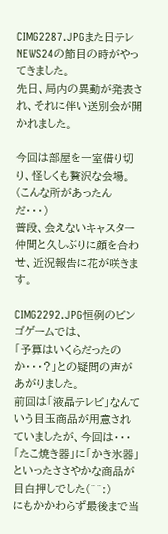CIMG2287.JPGまた日テレNEWS24の節目の時がやってきました。
先日、局内の異動が発表され、それに伴い送別会が開かれました。

今回は部屋を一室借り切り、怪しくも贅沢な会場。
(こんな所があったんだ・・・)
普段、会えないキャスター仲間と久しぶりに顔を合わせ、近況報告に花が咲きます。

CIMG2292.JPG恒例のビンゴゲームでは、
「予算はいくらだったのか・・・?」との疑問の声があがりました。
前回は「液晶テレビ」なんていう目玉商品が用意されていましたが、今回は・・・「たこ焼き器」に「かき氷器」といったささやかな商品が目白押しでした(^^:)
にもかかわらず最後まで当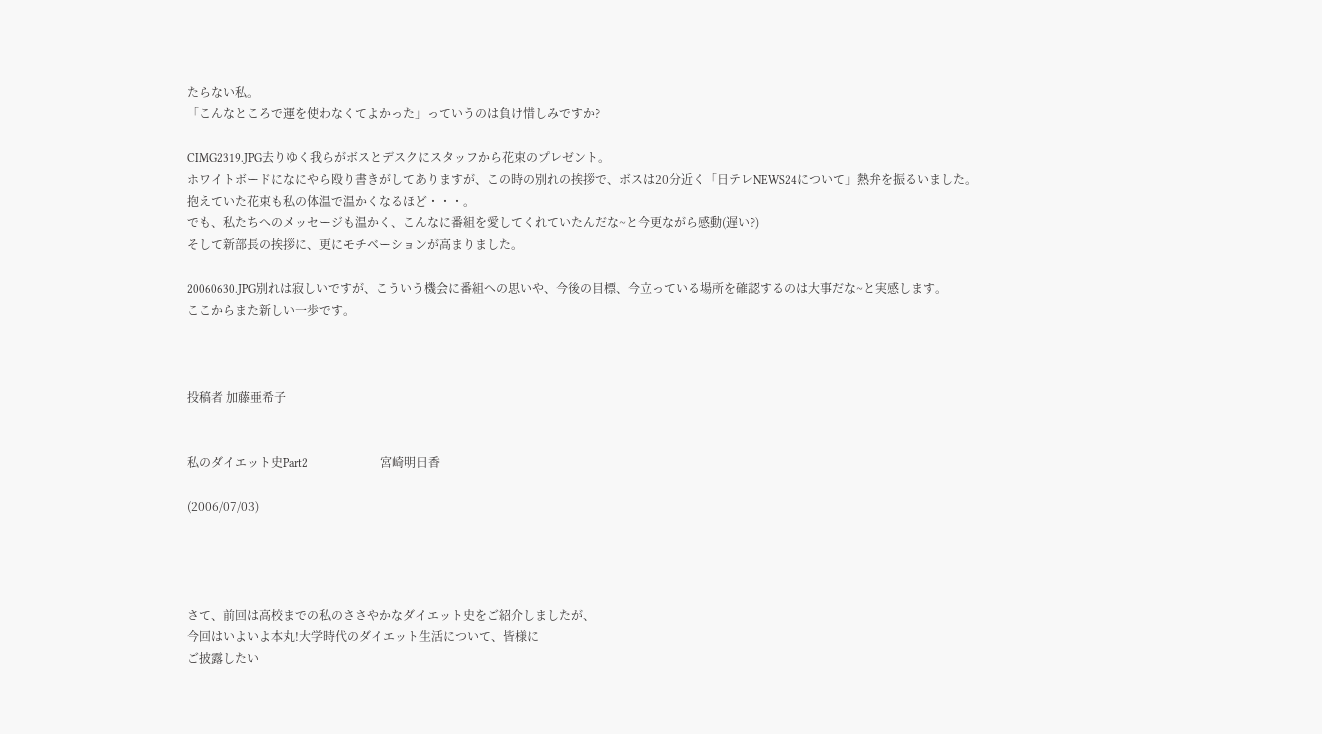たらない私。
「こんなところで運を使わなくてよかった」っていうのは負け惜しみですか?

CIMG2319.JPG去りゆく我らがボスとデスクにスタッフから花束のプレゼント。
ホワイトボードになにやら殴り書きがしてありますが、この時の別れの挨拶で、ボスは20分近く「日テレNEWS24について」熱弁を振るいました。
抱えていた花束も私の体温で温かくなるほど・・・。
でも、私たちへのメッセージも温かく、こんなに番組を愛してくれていたんだな~と今更ながら感動(遅い?)
そして新部長の挨拶に、更にモチベーションが高まりました。

20060630.JPG別れは寂しいですが、こういう機会に番組への思いや、今後の目標、今立っている場所を確認するのは大事だな~と実感します。
ここからまた新しい一歩です。



投稿者 加藤亜希子


私のダイエット史Part2                        宮崎明日香

(2006/07/03)




さて、前回は高校までの私のささやかなダイエット史をご紹介しましたが、
今回はいよいよ本丸!大学時代のダイエット生活について、皆様に
ご披露したい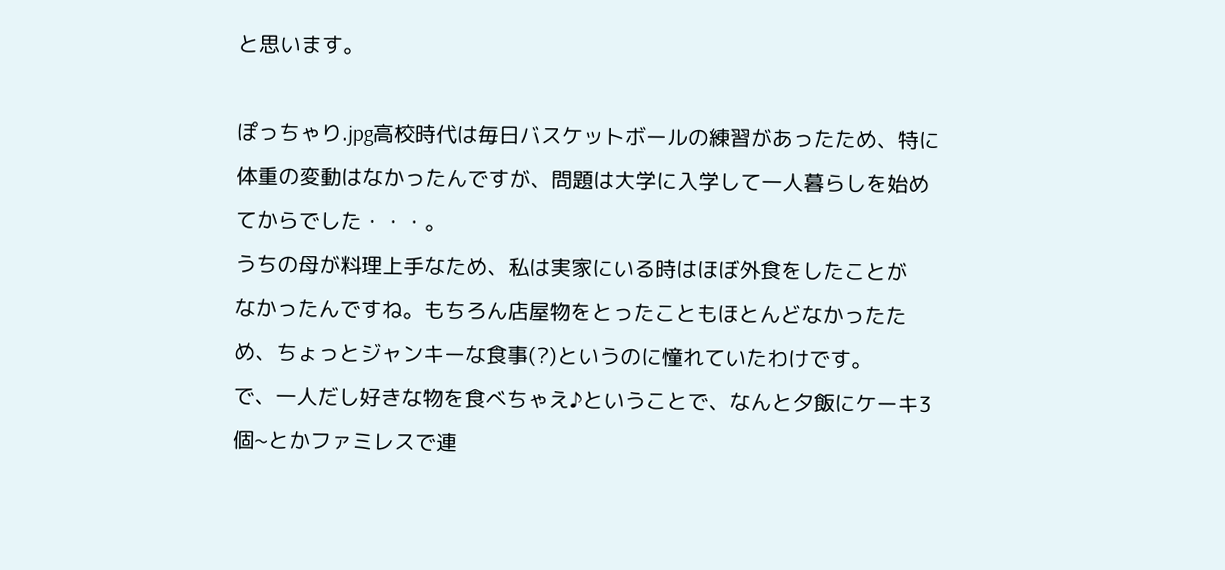と思います。

ぽっちゃり.jpg高校時代は毎日バスケットボールの練習があったため、特に体重の変動はなかったんですが、問題は大学に入学して一人暮らしを始めてからでした・・・。
うちの母が料理上手なため、私は実家にいる時はほぼ外食をしたことが
なかったんですね。もちろん店屋物をとったこともほとんどなかったため、ちょっとジャンキーな食事(?)というのに憧れていたわけです。
で、一人だし好きな物を食べちゃえ♪ということで、なんと夕飯にケーキ3個~とかファミレスで連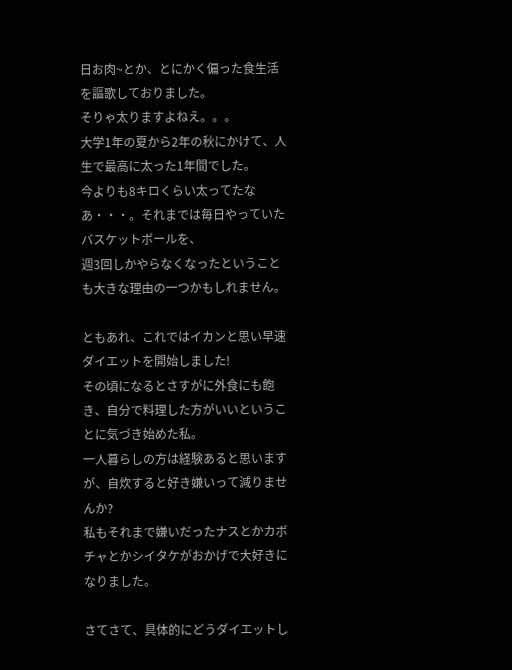日お肉~とか、とにかく偏った食生活を謳歌しておりました。
そりゃ太りますよねえ。。。
大学1年の夏から2年の秋にかけて、人生で最高に太った1年間でした。
今よりも8キロくらい太ってたなあ・・・。それまでは毎日やっていたバスケットボールを、
週3回しかやらなくなったということも大きな理由の一つかもしれません。

ともあれ、これではイカンと思い早速ダイエットを開始しました!
その頃になるとさすがに外食にも飽き、自分で料理した方がいいということに気づき始めた私。
一人暮らしの方は経験あると思いますが、自炊すると好き嫌いって減りませんか?
私もそれまで嫌いだったナスとかカボチャとかシイタケがおかげで大好きになりました。

さてさて、具体的にどうダイエットし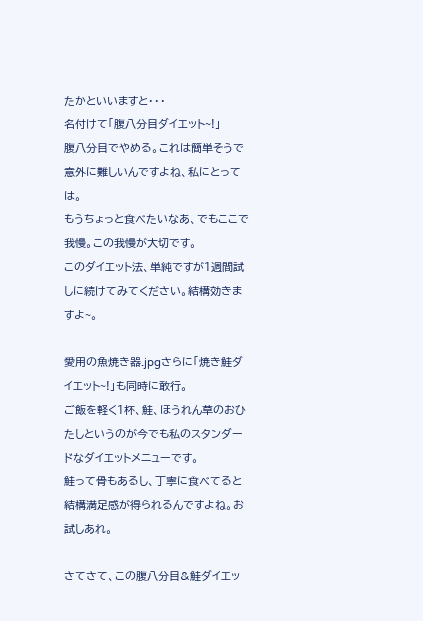たかといいますと・・・
名付けて「腹八分目ダイエット~!」
腹八分目でやめる。これは簡単そうで意外に難しいんですよね、私にとっては。
もうちょっと食べたいなあ、でもここで我慢。この我慢が大切です。
このダイエット法、単純ですが1週間試しに続けてみてください。結構効きますよ~。

愛用の魚焼き器.jpgさらに「焼き鮭ダイエット~!」も同時に敢行。
ご飯を軽く1杯、鮭、ほうれん草のおひたしというのが今でも私のスタンダードなダイエットメニューです。
鮭って骨もあるし、丁寧に食べてると結構満足感が得られるんですよね。お試しあれ。

さてさて、この腹八分目&鮭ダイエッ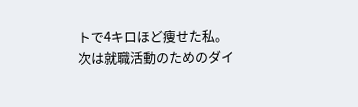トで4キロほど痩せた私。
次は就職活動のためのダイ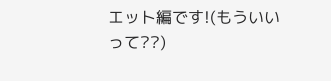エット編です!(もういいって??)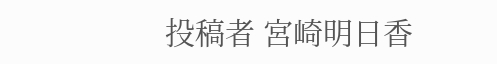投稿者 宮崎明日香